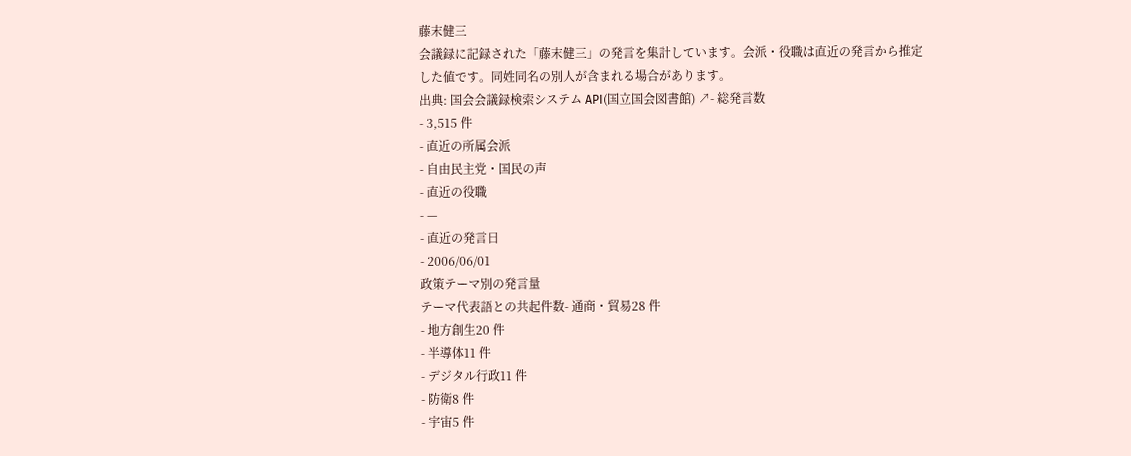藤末健三
会議録に記録された「藤末健三」の発言を集計しています。会派・役職は直近の発言から推定した値です。同姓同名の別人が含まれる場合があります。
出典: 国会会議録検索システム API(国立国会図書館) ↗- 総発言数
- 3,515 件
- 直近の所属会派
- 自由民主党・国民の声
- 直近の役職
- —
- 直近の発言日
- 2006/06/01
政策テーマ別の発言量
テーマ代表語との共起件数- 通商・貿易28 件
- 地方創生20 件
- 半導体11 件
- デジタル行政11 件
- 防衛8 件
- 宇宙5 件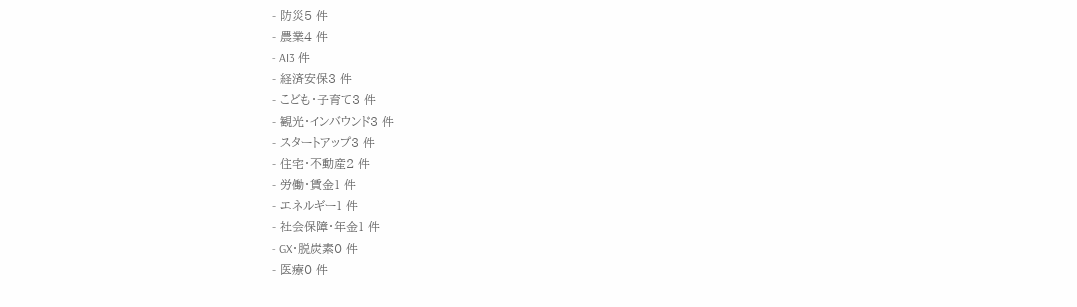- 防災5 件
- 農業4 件
- AI3 件
- 経済安保3 件
- こども・子育て3 件
- 観光・インバウンド3 件
- スタートアップ3 件
- 住宅・不動産2 件
- 労働・賃金1 件
- エネルギー1 件
- 社会保障・年金1 件
- GX・脱炭素0 件
- 医療0 件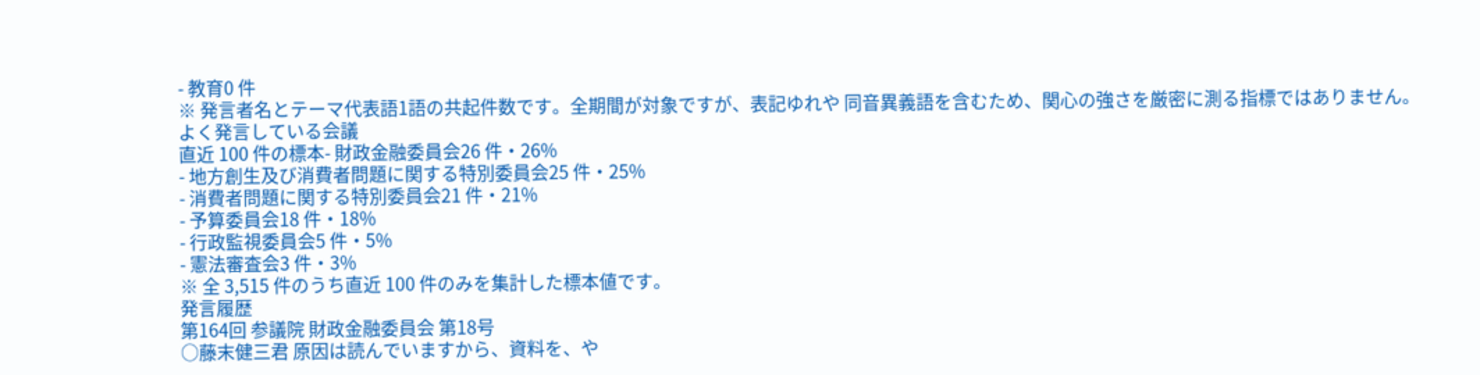- 教育0 件
※ 発言者名とテーマ代表語1語の共起件数です。全期間が対象ですが、表記ゆれや 同音異義語を含むため、関心の強さを厳密に測る指標ではありません。
よく発言している会議
直近 100 件の標本- 財政金融委員会26 件・26%
- 地方創生及び消費者問題に関する特別委員会25 件・25%
- 消費者問題に関する特別委員会21 件・21%
- 予算委員会18 件・18%
- 行政監視委員会5 件・5%
- 憲法審査会3 件・3%
※ 全 3,515 件のうち直近 100 件のみを集計した標本値です。
発言履歴
第164回 参議院 財政金融委員会 第18号
○藤末健三君 原因は読んでいますから、資料を、や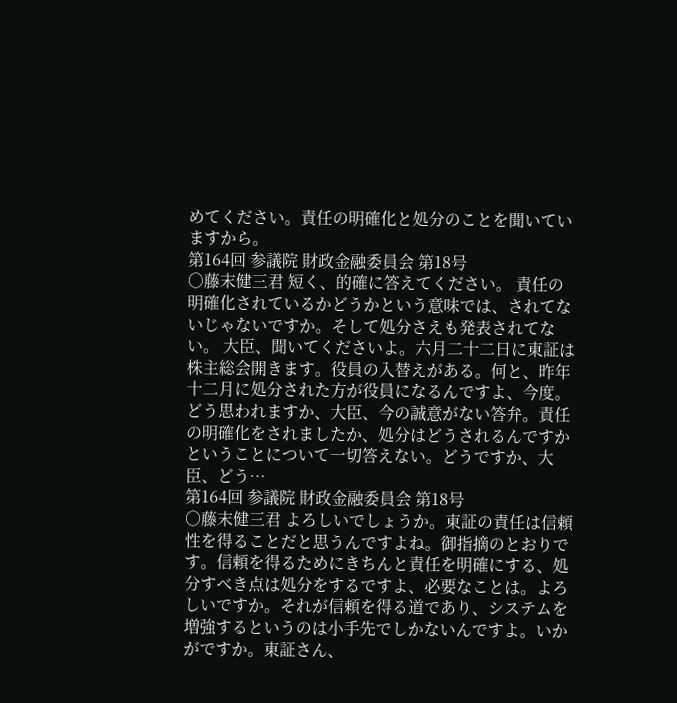めてください。責任の明確化と処分のことを聞いていますから。
第164回 参議院 財政金融委員会 第18号
○藤末健三君 短く、的確に答えてください。 責任の明確化されているかどうかという意味では、されてないじゃないですか。そして処分さえも発表されてない。 大臣、聞いてくださいよ。六月二十二日に東証は株主総会開きます。役員の入替えがある。何と、昨年十二月に処分された方が役員になるんですよ、今度。どう思われますか、大臣、今の誠意がない答弁。責任の明確化をされましたか、処分はどうされるんですかということについて一切答えない。どうですか、大臣、どう…
第164回 参議院 財政金融委員会 第18号
○藤末健三君 よろしいでしょうか。東証の責任は信頼性を得ることだと思うんですよね。御指摘のとおりです。信頼を得るためにきちんと責任を明確にする、処分すべき点は処分をするですよ、必要なことは。よろしいですか。それが信頼を得る道であり、システムを増強するというのは小手先でしかないんですよ。いかがですか。東証さん、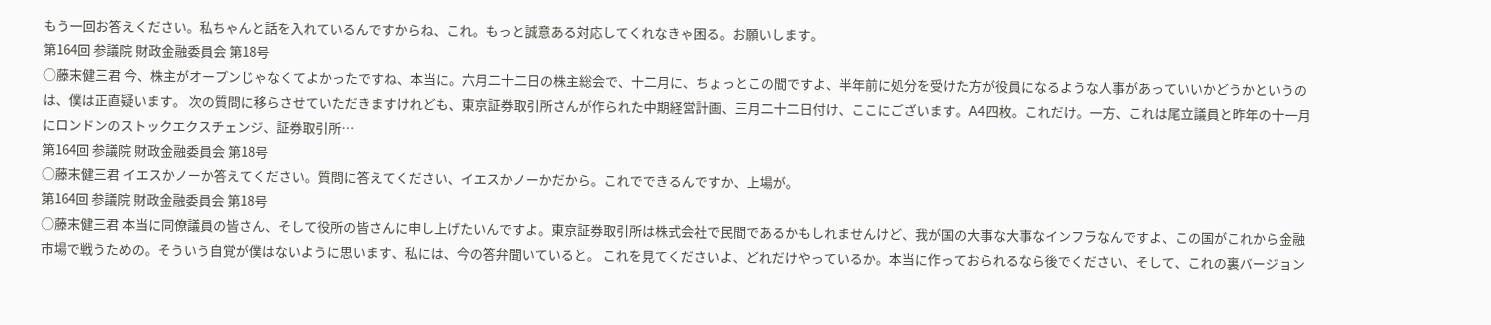もう一回お答えください。私ちゃんと話を入れているんですからね、これ。もっと誠意ある対応してくれなきゃ困る。お願いします。
第164回 参議院 財政金融委員会 第18号
○藤末健三君 今、株主がオープンじゃなくてよかったですね、本当に。六月二十二日の株主総会で、十二月に、ちょっとこの間ですよ、半年前に処分を受けた方が役員になるような人事があっていいかどうかというのは、僕は正直疑います。 次の質問に移らさせていただきますけれども、東京証券取引所さんが作られた中期経営計画、三月二十二日付け、ここにございます。A4四枚。これだけ。一方、これは尾立議員と昨年の十一月にロンドンのストックエクスチェンジ、証券取引所…
第164回 参議院 財政金融委員会 第18号
○藤末健三君 イエスかノーか答えてください。質問に答えてください、イエスかノーかだから。これでできるんですか、上場が。
第164回 参議院 財政金融委員会 第18号
○藤末健三君 本当に同僚議員の皆さん、そして役所の皆さんに申し上げたいんですよ。東京証券取引所は株式会社で民間であるかもしれませんけど、我が国の大事な大事なインフラなんですよ、この国がこれから金融市場で戦うための。そういう自覚が僕はないように思います、私には、今の答弁聞いていると。 これを見てくださいよ、どれだけやっているか。本当に作っておられるなら後でください、そして、これの裏バージョン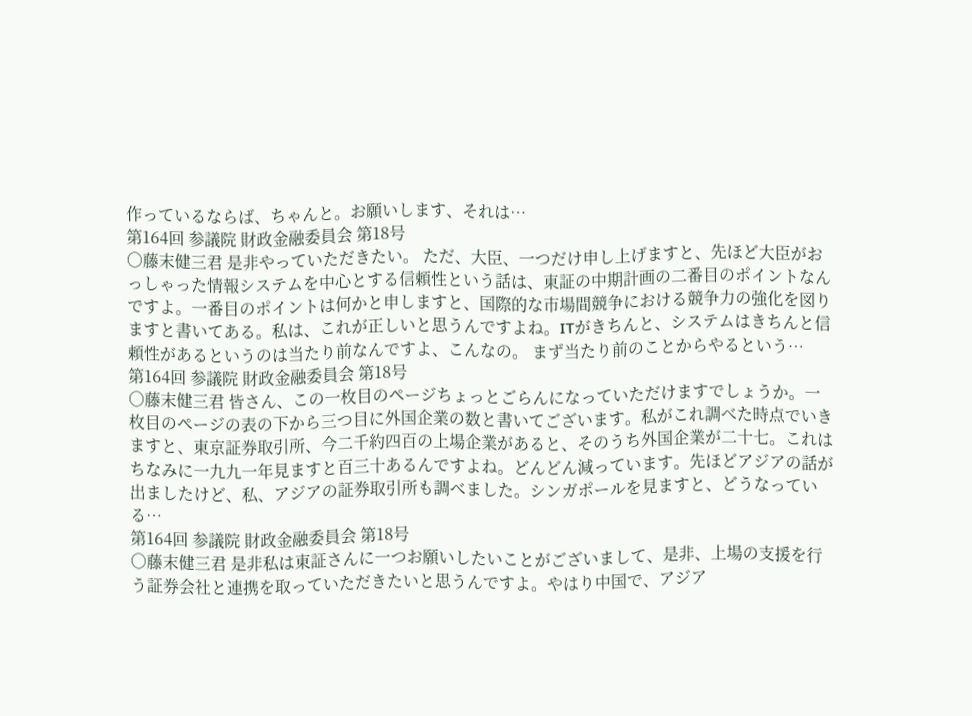作っているならば、ちゃんと。お願いします、それは…
第164回 参議院 財政金融委員会 第18号
○藤末健三君 是非やっていただきたい。 ただ、大臣、一つだけ申し上げますと、先ほど大臣がおっしゃった情報システムを中心とする信頼性という話は、東証の中期計画の二番目のポイントなんですよ。一番目のポイントは何かと申しますと、国際的な市場間競争における競争力の強化を図りますと書いてある。私は、これが正しいと思うんですよね。ITがきちんと、システムはきちんと信頼性があるというのは当たり前なんですよ、こんなの。 まず当たり前のことからやるという…
第164回 参議院 財政金融委員会 第18号
○藤末健三君 皆さん、この一枚目のページちょっとごらんになっていただけますでしょうか。一枚目のページの表の下から三つ目に外国企業の数と書いてございます。私がこれ調べた時点でいきますと、東京証券取引所、今二千約四百の上場企業があると、そのうち外国企業が二十七。これはちなみに一九九一年見ますと百三十あるんですよね。どんどん減っています。先ほどアジアの話が出ましたけど、私、アジアの証券取引所も調べました。シンガポールを見ますと、どうなっている…
第164回 参議院 財政金融委員会 第18号
○藤末健三君 是非私は東証さんに一つお願いしたいことがございまして、是非、上場の支援を行う証券会社と連携を取っていただきたいと思うんですよ。やはり中国で、アジア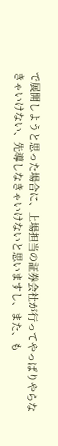で展開しようと思った場合に、上場担当の証券会社が行ってやっぱりやらなきゃいけない、先導しなきゃいけないと思いますし、また、も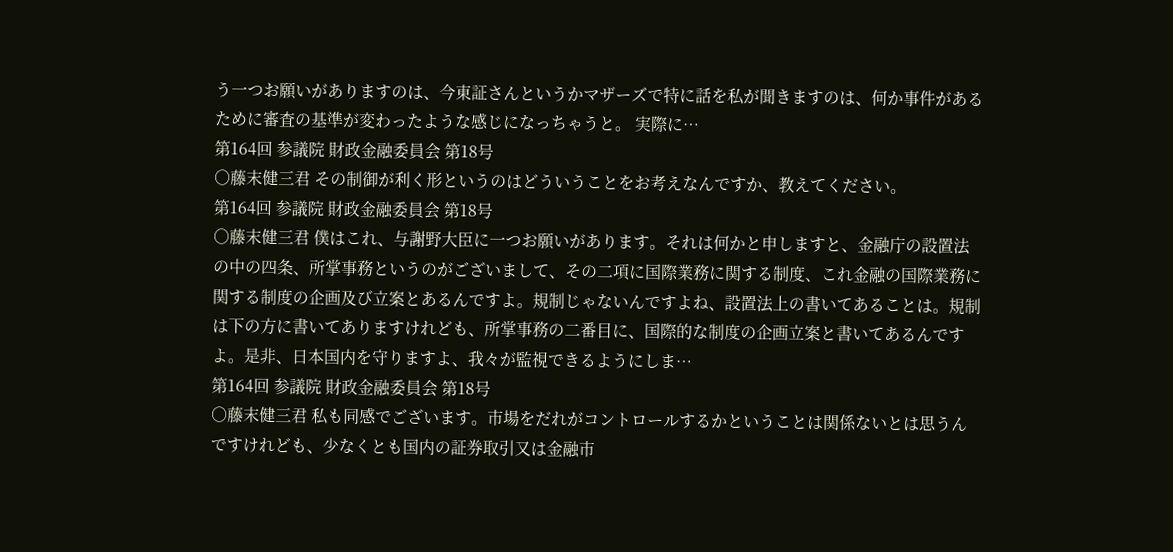う一つお願いがありますのは、今東証さんというかマザーズで特に話を私が聞きますのは、何か事件があるために審査の基準が変わったような感じになっちゃうと。 実際に…
第164回 参議院 財政金融委員会 第18号
○藤末健三君 その制御が利く形というのはどういうことをお考えなんですか、教えてください。
第164回 参議院 財政金融委員会 第18号
○藤末健三君 僕はこれ、与謝野大臣に一つお願いがあります。それは何かと申しますと、金融庁の設置法の中の四条、所掌事務というのがございまして、その二項に国際業務に関する制度、これ金融の国際業務に関する制度の企画及び立案とあるんですよ。規制じゃないんですよね、設置法上の書いてあることは。規制は下の方に書いてありますけれども、所掌事務の二番目に、国際的な制度の企画立案と書いてあるんですよ。是非、日本国内を守りますよ、我々が監視できるようにしま…
第164回 参議院 財政金融委員会 第18号
○藤末健三君 私も同感でございます。市場をだれがコントロールするかということは関係ないとは思うんですけれども、少なくとも国内の証券取引又は金融市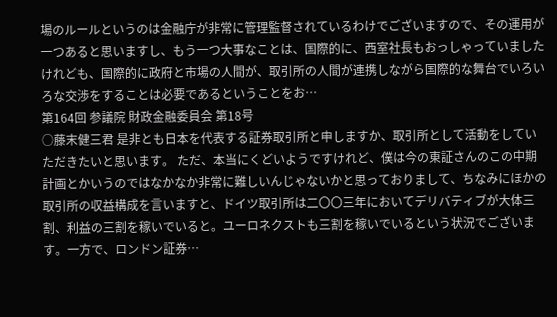場のルールというのは金融庁が非常に管理監督されているわけでございますので、その運用が一つあると思いますし、もう一つ大事なことは、国際的に、西室社長もおっしゃっていましたけれども、国際的に政府と市場の人間が、取引所の人間が連携しながら国際的な舞台でいろいろな交渉をすることは必要であるということをお…
第164回 参議院 財政金融委員会 第18号
○藤末健三君 是非とも日本を代表する証券取引所と申しますか、取引所として活動をしていただきたいと思います。 ただ、本当にくどいようですけれど、僕は今の東証さんのこの中期計画とかいうのではなかなか非常に難しいんじゃないかと思っておりまして、ちなみにほかの取引所の収益構成を言いますと、ドイツ取引所は二〇〇三年においてデリバティブが大体三割、利益の三割を稼いでいると。ユーロネクストも三割を稼いでいるという状況でございます。一方で、ロンドン証券…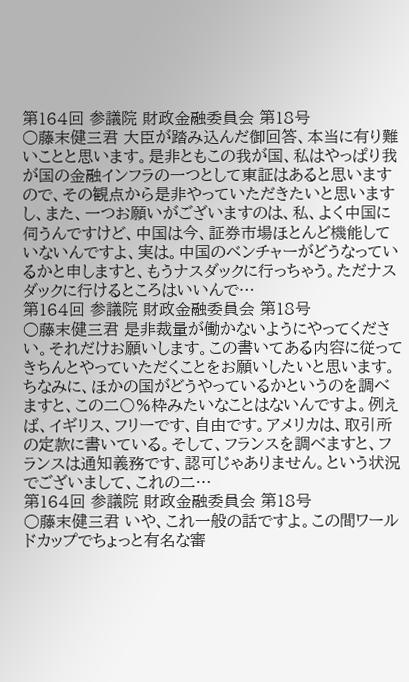第164回 参議院 財政金融委員会 第18号
○藤末健三君 大臣が踏み込んだ御回答、本当に有り難いことと思います。是非ともこの我が国、私はやっぱり我が国の金融インフラの一つとして東証はあると思いますので、その観点から是非やっていただきたいと思いますし、また、一つお願いがございますのは、私、よく中国に伺うんですけど、中国は今、証券市場ほとんど機能していないんですよ、実は。中国のベンチャーがどうなっているかと申しますと、もうナスダックに行っちゃう。ただナスダックに行けるところはいいんで…
第164回 参議院 財政金融委員会 第18号
○藤末健三君 是非裁量が働かないようにやってください。それだけお願いします。この書いてある内容に従ってきちんとやっていただくことをお願いしたいと思います。 ちなみに、ほかの国がどうやっているかというのを調べますと、この二〇%枠みたいなことはないんですよ。例えば、イギリス、フリーです、自由です。アメリカは、取引所の定款に書いている。そして、フランスを調べますと、フランスは通知義務です、認可じゃありません。という状況でございまして、これの二…
第164回 参議院 財政金融委員会 第18号
○藤末健三君 いや、これ一般の話ですよ。この間ワールドカップでちょっと有名な審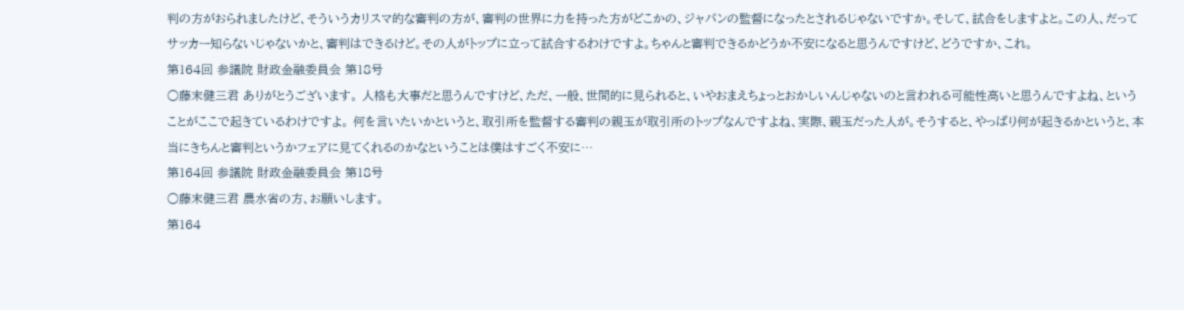判の方がおられましたけど、そういうカリスマ的な審判の方が、審判の世界に力を持った方がどこかの、ジャパンの監督になったとされるじゃないですか。そして、試合をしますよと。この人、だってサッカー知らないじゃないかと、審判はできるけど。その人がトップに立って試合するわけですよ。ちゃんと審判できるかどうか不安になると思うんですけど、どうですか、これ。
第164回 参議院 財政金融委員会 第18号
○藤末健三君 ありがとうございます。 人格も大事だと思うんですけど、ただ、一般、世間的に見られると、いやおまえちょっとおかしいんじゃないのと言われる可能性高いと思うんですよね、ということがここで起きているわけですよ。 何を言いたいかというと、取引所を監督する審判の親玉が取引所のトップなんですよね、実際、親玉だった人が。そうすると、やっぱり何が起きるかというと、本当にきちんと審判というかフェアに見てくれるのかなということは僕はすごく不安に…
第164回 参議院 財政金融委員会 第18号
○藤末健三君 農水省の方、お願いします。
第164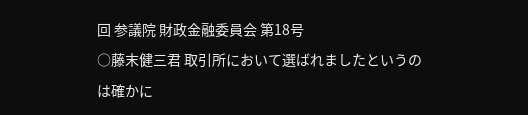回 参議院 財政金融委員会 第18号
○藤末健三君 取引所において選ばれましたというのは確かに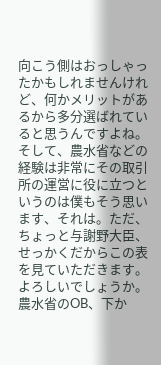向こう側はおっしゃったかもしれませんけれど、何かメリットがあるから多分選ばれていると思うんですよね。そして、農水省などの経験は非常にその取引所の運営に役に立つというのは僕もそう思います、それは。ただ、ちょっと与謝野大臣、せっかくだからこの表を見ていただきます。よろしいでしょうか。 農水省のOB、下か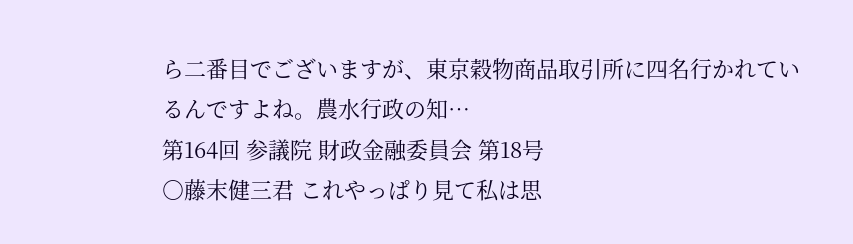ら二番目でございますが、東京穀物商品取引所に四名行かれているんですよね。農水行政の知…
第164回 参議院 財政金融委員会 第18号
○藤末健三君 これやっぱり見て私は思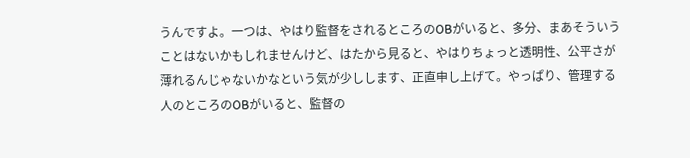うんですよ。一つは、やはり監督をされるところのOBがいると、多分、まあそういうことはないかもしれませんけど、はたから見ると、やはりちょっと透明性、公平さが薄れるんじゃないかなという気が少しします、正直申し上げて。やっぱり、管理する人のところのOBがいると、監督の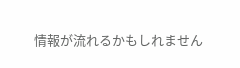情報が流れるかもしれません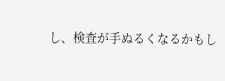し、検査が手ぬるくなるかもし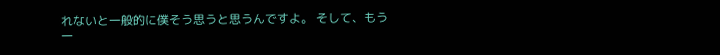れないと一般的に僕そう思うと思うんですよ。 そして、もう一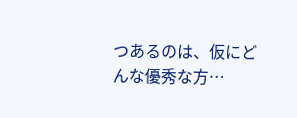つあるのは、仮にどんな優秀な方…